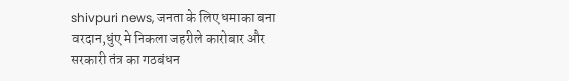shivpuri news, जनता के लिए धमाका बना वरदान,धुंए मे निकला जहरीले कारोबार और सरकारी तंत्र का गठबंधन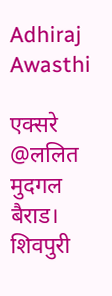Adhiraj Awasthi

एक्सरे @ललित मुदगल बैराड। शिवपुरी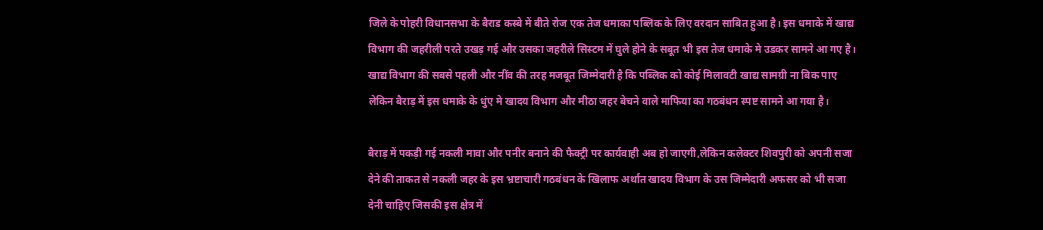जिले के पोहरी विधानसभा के बैराड कस्बे में बीते रोज एक तेज धमाका पब्लिक के लिए वरदान साबित हुआ है। इस धमाके में खाद्य विभाग की जहरीली परते उखड़ गई और उसका जहरीले सिस्टम में घुले होने के सबूत भी इस तेज धमाके मे उडकर सामने आ गए है। खाद्य विभाग की सबसे पहली और नींव की तरह मजबूत जिम्मेदारी है कि पब्लिक को कोई मिलावटी खाद्य सामग्री ना बिक पाए लेकिन बैराड़ में इस धमाके के धुंए मे खादय विभाग और मीठा जहर बेचने वाले माफिया का गठबंधन स्पष्ट सामने आ गया है।

बैराड़ में पकड़ी गई नकली मावा और पनीर बनाने की फैक्ट्री पर कार्यवाही अब हो जाएगी,लेकिन कलेक्टर शिवपुरी को अपनी सजा देने की ताकत से नकली जहर के इस भ्रष्टाचारी गठबंधन के खिलाफ अर्थात खादय विभाग के उस जिम्मेदारी अफसर को भी सजा देनी चाहिए जिसकी इस क्षेत्र में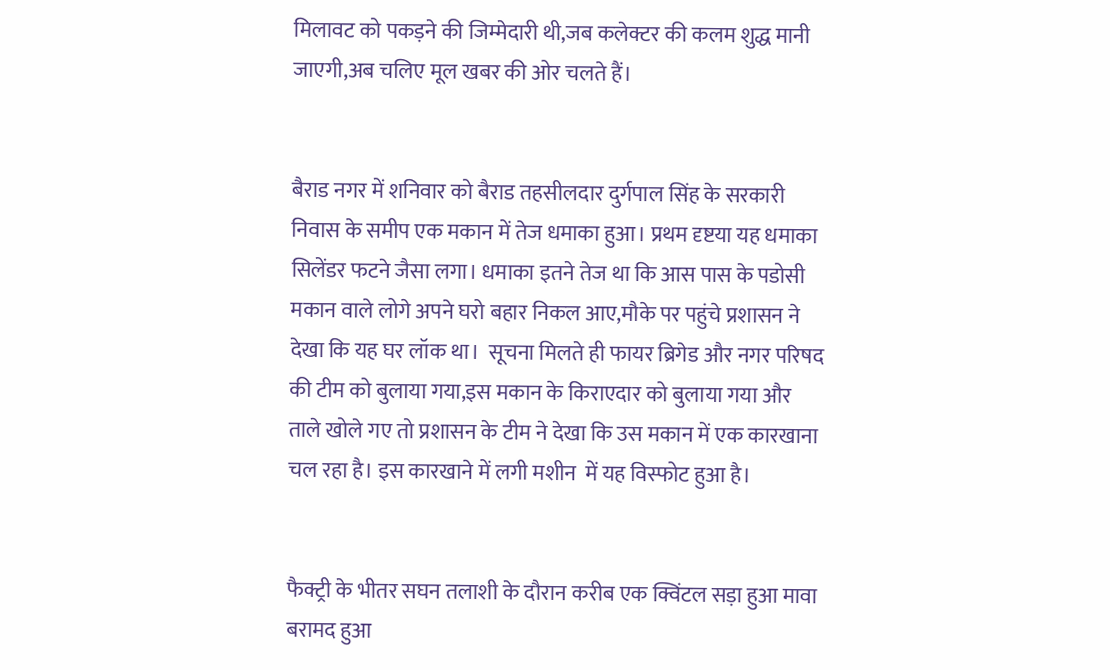मिलावट को पकड़ने की जिम्मेदारी थी,जब कलेक्टर की कलम शुद्ध मानी जाएगी,अब चलिए मूल खबर की ओर चलते हैं।


बैराड नगर में शनिवार को बैराड तहसीलदार दुर्गपाल सिंह के सरकारी निवास के समीप एक मकान में तेज धमाका हुआ। प्रथम दृष्टया यह धमाका सिलेंडर फटने जैसा लगा। धमाका इतने तेज था कि आस पास के पडोसी मकान वाले लोगे अपने घरो बहार निकल आए,मौके पर पहुंचे प्रशासन ने देखा कि यह घर लॉक था।  सूचना मिलते ही फायर ब्रिगेड और नगर परिषद की टीम को बुलाया गया,इस मकान के किराएदार को बुलाया गया और ताले खोले गए तो प्रशासन के टीम ने देखा कि उस मकान में एक कारखाना चल रहा है। इस कारखाने में लगी मशीन  में यह विस्फोट हुआ है।


फैक्ट्री के भीतर सघन तलाशी के दौरान करीब एक क्विंटल सड़ा हुआ मावा बरामद हुआ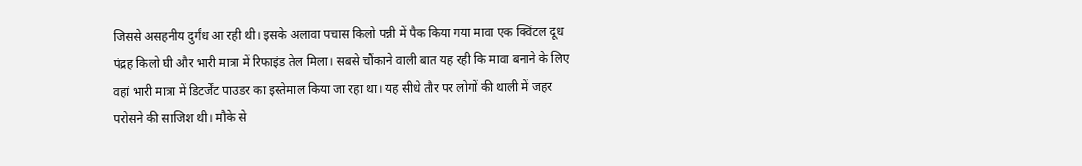जिससे असहनीय दुर्गंध आ रही थी। इसके अलावा पचास किलो पन्नी में पैक किया गया मावा एक क्विंटल दूध पंद्रह किलो घी और भारी मात्रा में रिफाइंड तेल मिला। सबसे चौंकाने वाली बात यह रही कि मावा बनाने के लिए वहां भारी मात्रा में डिटर्जेंट पाउडर का इस्तेमाल किया जा रहा था। यह सीधे तौर पर लोगों की थाली में जहर परोसने की साजिश थी। मौके से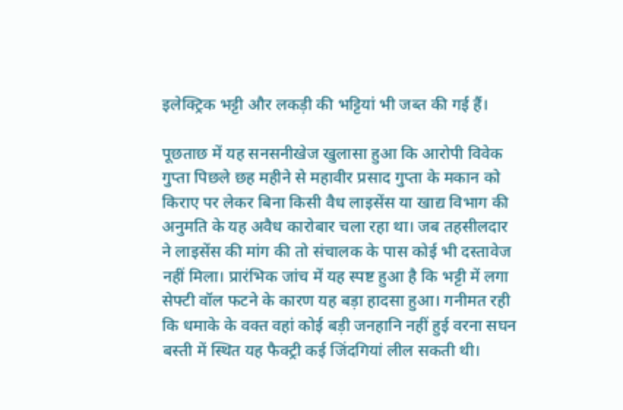इलेक्ट्रिक भट्टी और लकड़ी की भट्टियां भी जब्त की गई हैं।

पूछताछ में यह सनसनीखेज खुलासा हुआ कि आरोपी विवेक गुप्ता पिछले छह महीने से महावीर प्रसाद गुप्ता के मकान को किराए पर लेकर बिना किसी वैध लाइसेंस या खाद्य विभाग की अनुमति के यह अवैध कारोबार चला रहा था। जब तहसीलदार ने लाइसेंस की मांग की तो संचालक के पास कोई भी दस्तावेज नहीं मिला। प्रारंभिक जांच में यह स्पष्ट हुआ है कि भट्टी में लगा सेफ्टी वॉल फटने के कारण यह बड़ा हादसा हुआ। गनीमत रही कि धमाके के वक्त वहां कोई बड़ी जनहानि नहीं हुई वरना सघन बस्ती में स्थित यह फैक्ट्री कई जिंदगियां लील सकती थी।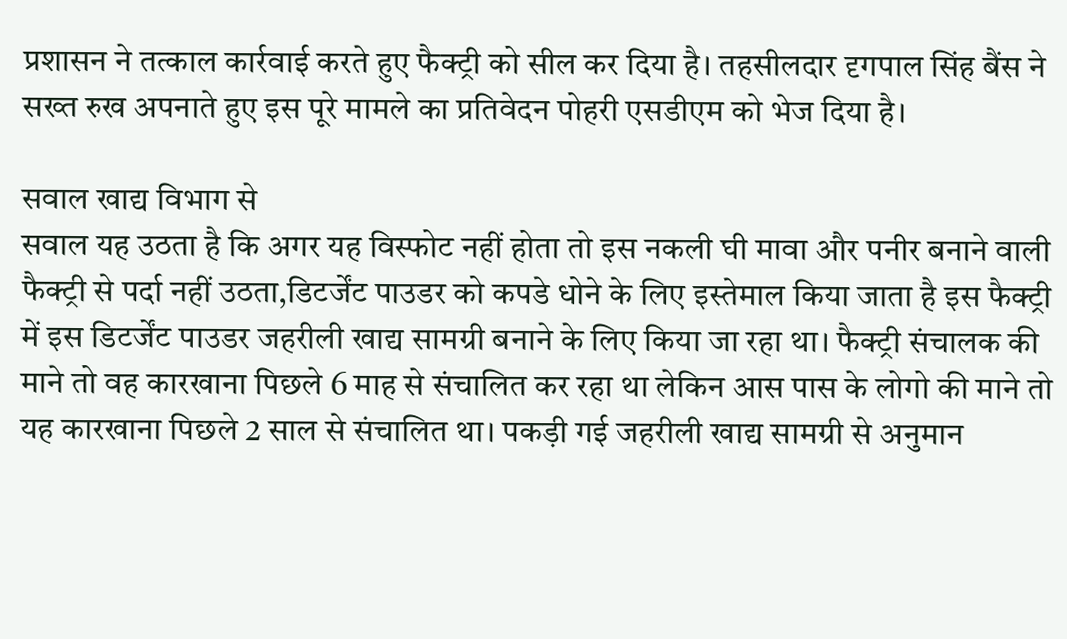प्रशासन ने तत्काल कार्रवाई करते हुए फैक्ट्री को सील कर दिया है। तहसीलदार दृगपाल सिंह बैंस ने सख्त रुख अपनाते हुए इस पूरे मामले का प्रतिवेदन पोहरी एसडीएम को भेज दिया है।

सवाल खाद्य विभाग से
सवाल यह उठता है कि अगर यह विस्फोट नहीं होता तो इस नकली घी मावा और पनीर बनाने वाली फैक्ट्री से पर्दा नहीं उठता,डिटर्जेंट पाउडर को कपडे धोने के लिए इस्तेमाल किया जाता है इस फैक्ट्री में इस डिटर्जेंट पाउडर जहरीली खाद्य सामग्री बनाने के लिए किया जा रहा था। फैक्ट्री संचालक की माने तो वह कारखाना पिछले 6 माह से संचालित कर रहा था लेकिन आस पास के लोगो की माने तो यह कारखाना पिछले 2 साल से संचालित था। पकड़ी गई जहरीली खाद्य सामग्री से अनुमान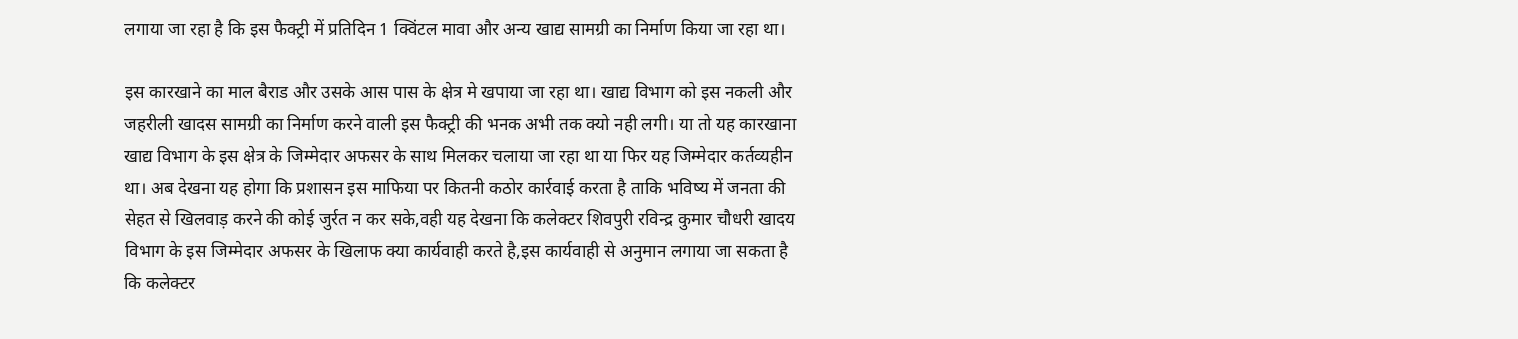लगाया जा रहा है कि इस फैक्ट्री में प्रतिदिन 1 क्विंटल मावा और अन्य खाद्य सामग्री का निर्माण किया जा रहा था।

इस कारखाने का माल बैराड और उसके आस पास के क्षेत्र मे खपाया जा रहा था। खाद्य विभाग को इस नकली और जहरीली खादस सामग्री का निर्माण करने वाली इस फैक्ट्री की भनक अभी तक क्यो नही लगी। या तो यह कारखाना खाद्य विभाग के इस क्षेत्र के जिम्मेदार अफसर के साथ मिलकर चलाया जा रहा था या फिर यह जिम्मेदार कर्तव्यहीन था। अब देखना यह होगा कि प्रशासन इस माफिया पर कितनी कठोर कार्रवाई करता है ताकि भविष्य में जनता की सेहत से खिलवाड़ करने की कोई जुर्रत न कर सके,वही यह देखना कि कलेक्टर शिवपुरी रविन्द्र कुमार चौधरी खादय विभाग के इस जिम्मेदार अफसर के खिलाफ क्या कार्यवाही करते है,इस कार्यवाही से अनुमान लगाया जा सकता है कि कलेक्टर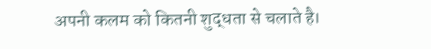अपनी कलम को कितनी शुद्धता से चलाते है।